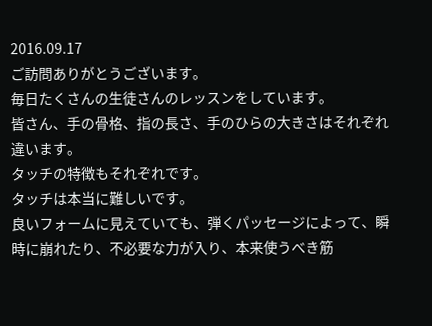2016.09.17
ご訪問ありがとうございます。
毎日たくさんの生徒さんのレッスンをしています。
皆さん、手の骨格、指の長さ、手のひらの大きさはそれぞれ違います。
タッチの特徴もそれぞれです。
タッチは本当に難しいです。
良いフォームに見えていても、弾くパッセージによって、瞬時に崩れたり、不必要な力が入り、本来使うべき筋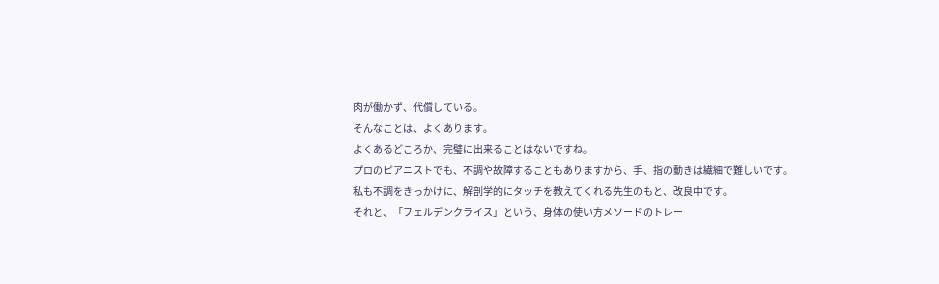肉が働かず、代償している。
そんなことは、よくあります。
よくあるどころか、完璧に出来ることはないですね。
プロのピアニストでも、不調や故障することもありますから、手、指の動きは繊細で難しいです。
私も不調をきっかけに、解剖学的にタッチを教えてくれる先生のもと、改良中です。
それと、「フェルデンクライス」という、身体の使い方メソードのトレー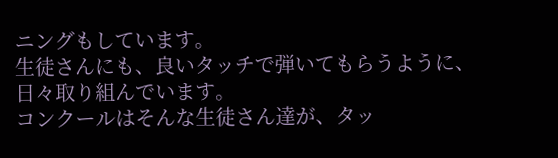ニングもしています。
生徒さんにも、良いタッチで弾いてもらうように、日々取り組んでいます。
コンクールはそんな生徒さん達が、タッ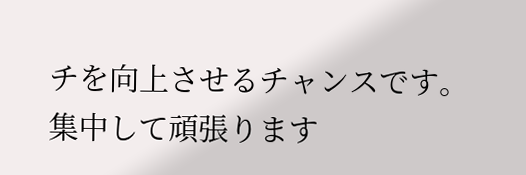チを向上させるチャンスです。
集中して頑張ります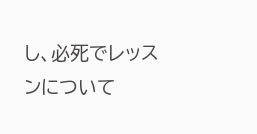し、必死でレッスンについて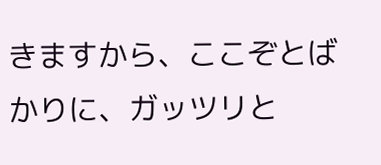きますから、ここぞとばかりに、ガッツリと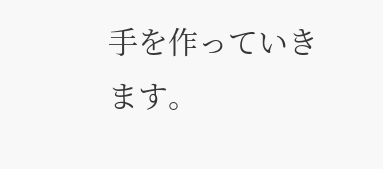手を作っていきます。